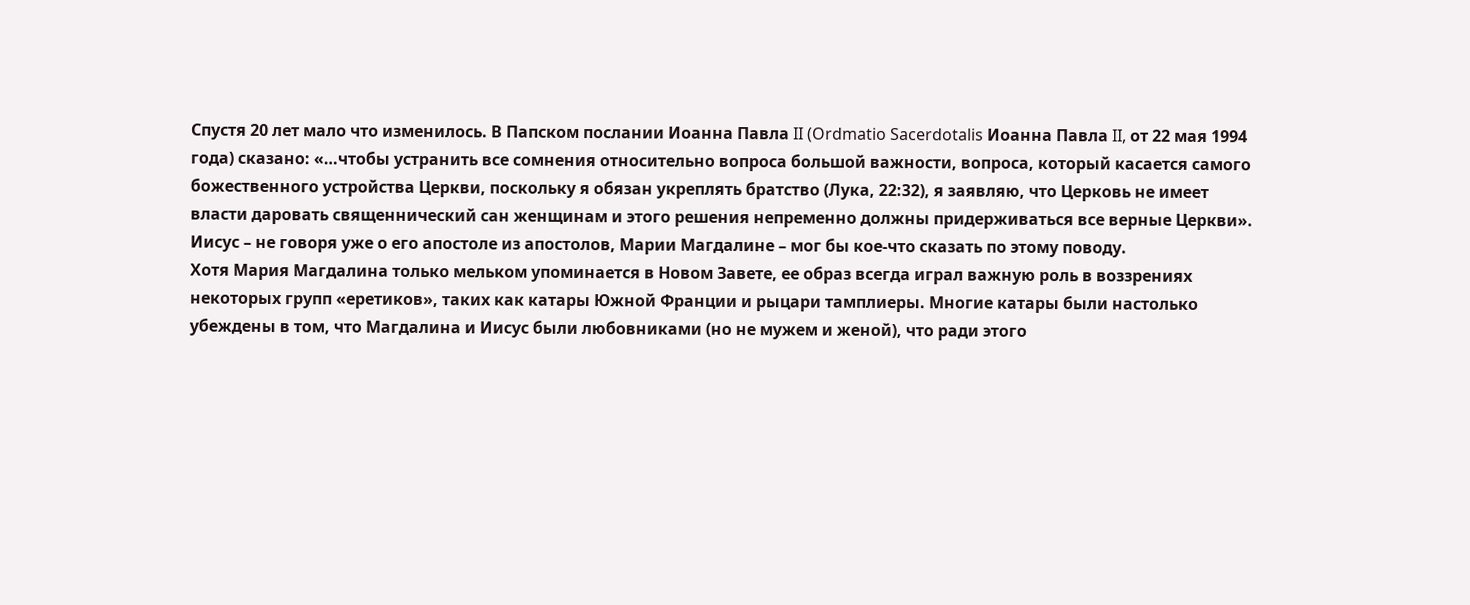Спустя 20 лет мало что изменилось. В Папском послании Иоанна Павла II (Ordmatio Sacerdotalis Иоанна Павла II, от 22 мая 1994 года) сказано: «…чтобы устранить все сомнения относительно вопроса большой важности, вопроса, который касается самого божественного устройства Церкви, поскольку я обязан укреплять братство (Лука, 22:32), я заявляю, что Церковь не имеет власти даровать священнический сан женщинам и этого решения непременно должны придерживаться все верные Церкви».
Иисус – не говоря уже о его апостоле из апостолов, Марии Магдалине – мог бы кое-что сказать по этому поводу.
Хотя Мария Магдалина только мельком упоминается в Новом Завете, ее образ всегда играл важную роль в воззрениях некоторых групп «еретиков», таких как катары Южной Франции и рыцари тамплиеры. Многие катары были настолько убеждены в том, что Магдалина и Иисус были любовниками (но не мужем и женой), что ради этого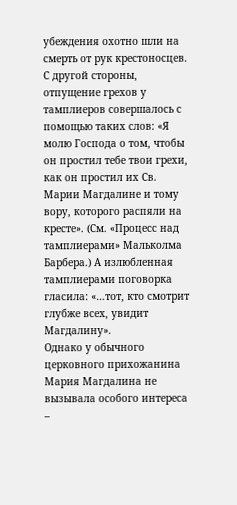убеждения охотно шли на смерть от рук крестоносцев. С другой стороны, отпущение грехов у тамплиеров совершалось с помощью таких слов: «Я молю Господа о том, чтобы он простил тебе твои грехи, как он простил их Св. Марии Магдалине и тому вору, которого распяли на кресте». (См. «Процесс над тамплиерами» Мальколма Барбера.) А излюбленная тамплиерами поговорка гласила: «…тот, кто смотрит глубже всех, увидит Магдалину».
Однако у обычного церковного прихожанина Мария Магдалина не вызывала особого интереса –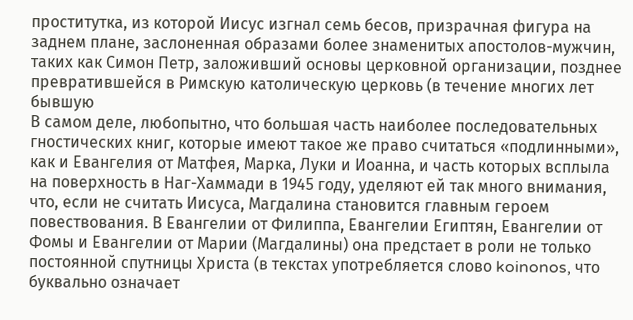проститутка, из которой Иисус изгнал семь бесов, призрачная фигура на заднем плане, заслоненная образами более знаменитых апостолов-мужчин, таких как Симон Петр, заложивший основы церковной организации, позднее превратившейся в Римскую католическую церковь (в течение многих лет бывшую
В самом деле, любопытно, что большая часть наиболее последовательных гностических книг, которые имеют такое же право считаться «подлинными», как и Евангелия от Матфея, Марка, Луки и Иоанна, и часть которых всплыла на поверхность в Наг-Хаммади в 1945 году, уделяют ей так много внимания, что, если не считать Иисуса, Магдалина становится главным героем повествования. В Евангелии от Филиппа, Евангелии Египтян, Евангелии от Фомы и Евангелии от Марии (Магдалины) она предстает в роли не только постоянной спутницы Христа (в текстах употребляется слово koinonos, что буквально означает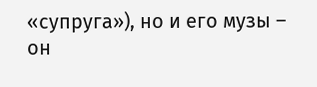«супруга»), но и его музы – он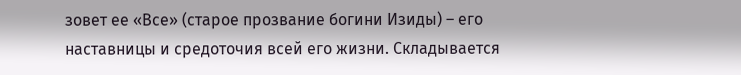зовет ее «Все» (старое прозвание богини Изиды) – его наставницы и средоточия всей его жизни. Складывается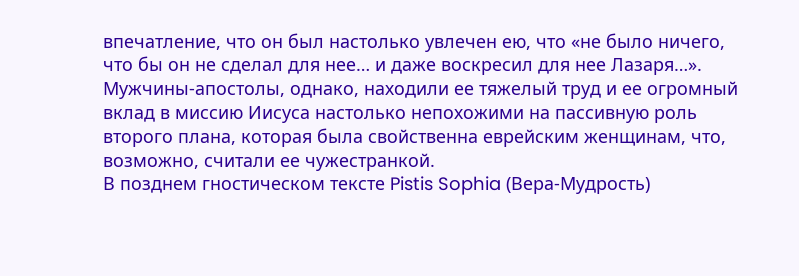впечатление, что он был настолько увлечен ею, что «не было ничего, что бы он не сделал для нее… и даже воскресил для нее Лазаря…».
Мужчины-апостолы, однако, находили ее тяжелый труд и ее огромный вклад в миссию Иисуса настолько непохожими на пассивную роль второго плана, которая была свойственна еврейским женщинам, что, возможно, считали ее чужестранкой.
В позднем гностическом тексте Pistis Sophia (Вера-Мудрость)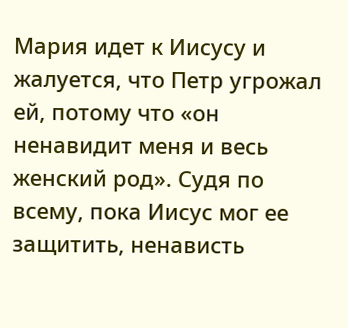Мария идет к Иисусу и жалуется, что Петр угрожал ей, потому что «он ненавидит меня и весь женский род». Судя по всему, пока Иисус мог ее защитить, ненависть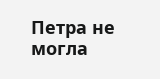Петра не могла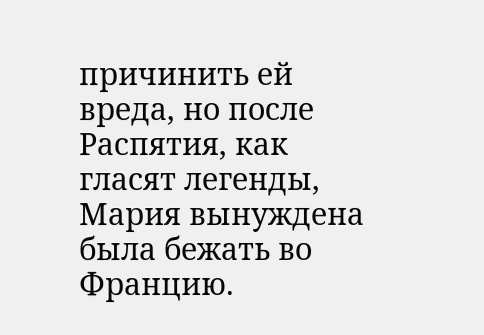причинить ей вреда, но после Распятия, как гласят легенды, Мария вынуждена была бежать во Францию.